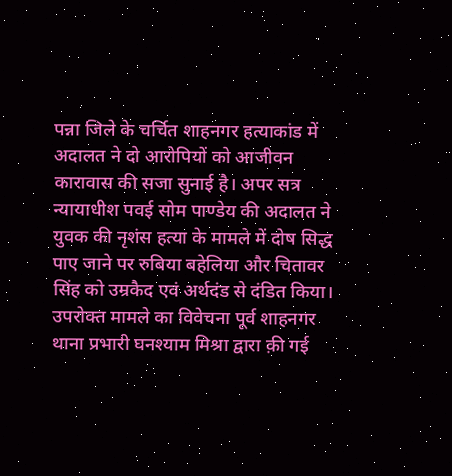पन्ना जिले के चर्चित शाहनगर हत्याकांड में अदालत ने दो आरोपियों को आजीवन कारावास की सजा सुनाई है। अपर सत्र न्यायाधीश पवई सोम पाण्डेय की अदालत ने युवक की नृशंस हत्या के मामले में दोष सिद्ध पाए जाने पर रुबिया बहेलिया और चितावर सिंह को उम्रकैद एवं अर्थदंड से दंडित किया। उपरोक्त मामले का विवेचना पूर्व शाहनगर थाना प्रभारी घनश्याम मिश्रा द्वारा क़ी गई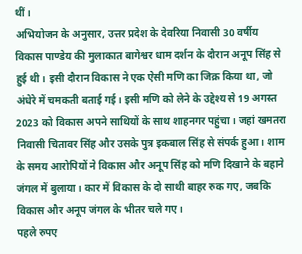थीं।
अभियोजन के अनुसार, उत्तर प्रदेश के देवरिया निवासी 30 वर्षीय विकास पाण्डेय की मुलाकात बागेश्वर धाम दर्शन के दौरान अनूप सिंह से हुई थी। इसी दौरान विकास ने एक ऐसी मणि का जिक्र किया था, जो अंधेरे में चमकती बताई गई। इसी मणि को लेने के उद्देश्य से 19 अगस्त 2023 को विकास अपने साथियों के साथ शाहनगर पहुंचा। जहां खमतरा निवासी चितावर सिंह और उसके पुत्र इकबाल सिंह से संपर्क हुआ। शाम के समय आरोपियों ने विकास और अनूप सिंह को मणि दिखाने के बहाने जंगल में बुलाया। कार में विकास के दो साथी बाहर रुक गए, जबकि विकास और अनूप जंगल के भीतर चले गए।
पहले रुपए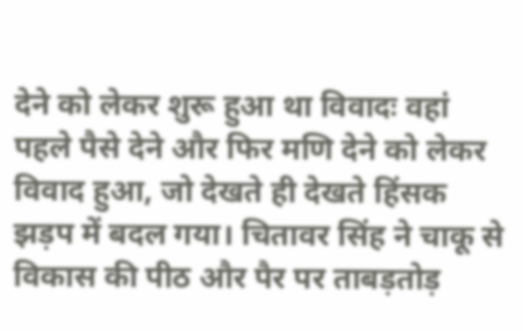देने को लेकर शुरू हुआ था विवादः वहां पहले पैसे देने और फिर मणि देने को लेकर विवाद हुआ, जो देखते ही देखते हिंसक झड़प में बदल गया। चितावर सिंह ने चाकू से विकास की पीठ और पैर पर ताबड़तोड़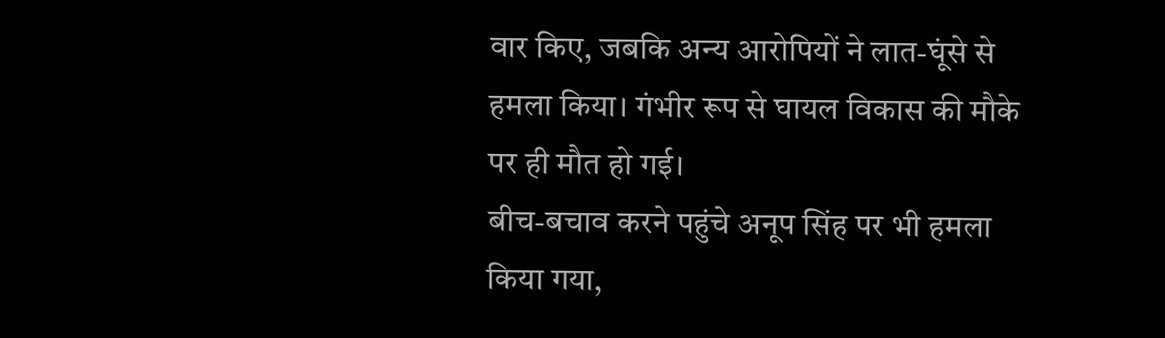वार किए, जबकि अन्य आरोपियों ने लात-घूंसे से हमला किया। गंभीर रूप से घायल विकास की मौके पर ही मौत हो गई।
बीच-बचाव करने पहुंचे अनूप सिंह पर भी हमला किया गया,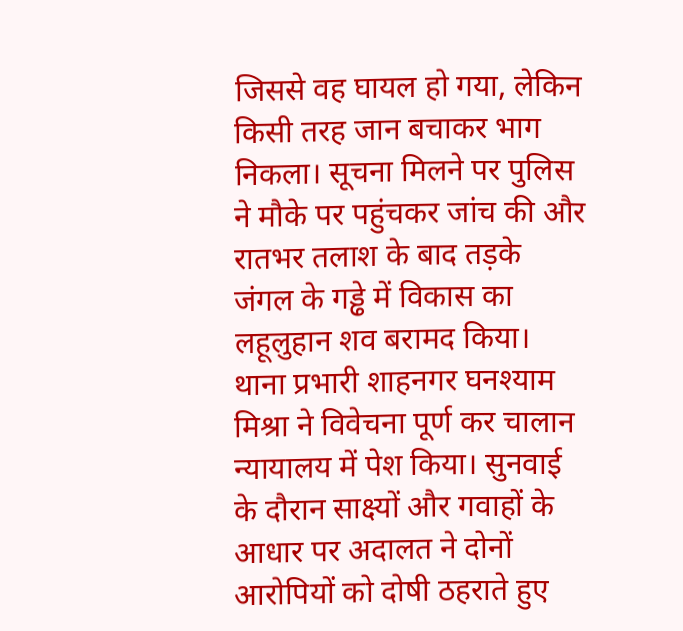जिससे वह घायल हो गया, लेकिन किसी तरह जान बचाकर भाग निकला। सूचना मिलने पर पुलिस ने मौके पर पहुंचकर जांच की और रातभर तलाश के बाद तड़के जंगल के गड्ढे में विकास का लहूलुहान शव बरामद किया। थाना प्रभारी शाहनगर घनश्याम मिश्रा ने विवेचना पूर्ण कर चालान न्यायालय में पेश किया। सुनवाई के दौरान साक्ष्यों और गवाहों के आधार पर अदालत ने दोनों आरोपियों को दोषी ठहराते हुए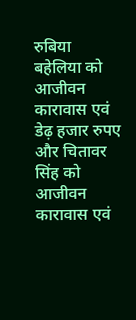रुबिया बहेलिया को आजीवन कारावास एवं डेढ़ हजार रुपए और चितावर सिंह को आजीवन कारावास एवं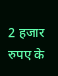2 हजार रुपए के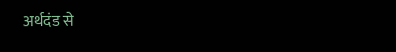अर्थदंड से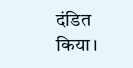दंडित किया।